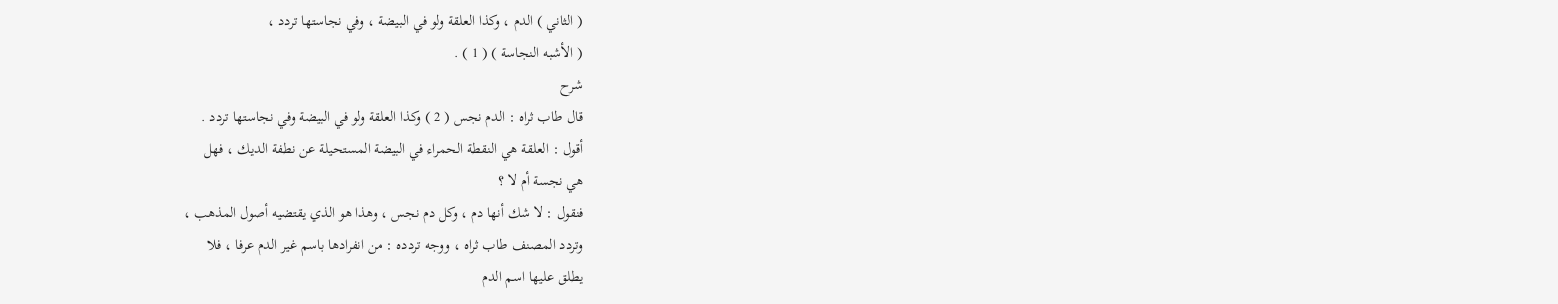( الثاني ) الدم ، وكذا العلقة ولو في البيضة ، وفي نجاستها تردد ،
( الأشبه النجاسة ) ( 1 ) .
شرح
قال طاب ثراه : الدم نجس ( 2 ) وكذا العلقة ولو في البيضة وفي نجاستها تردد .
أقول : العلقة هي النقطة الحمراء في البيضة المستحيلة عن نطفة الديك ، فهل
هي نجسة أم لا ؟
فنقول : لا شك أنها دم ، وكل دم نجس ، وهذا هو الذي يقتضيه أصول المذهب ،
وتردد المصنف طاب ثراه ، ووجه تردده : من انفرادها باسم غير الدم عرفا ، فلا
يطلق عليها اسم الدم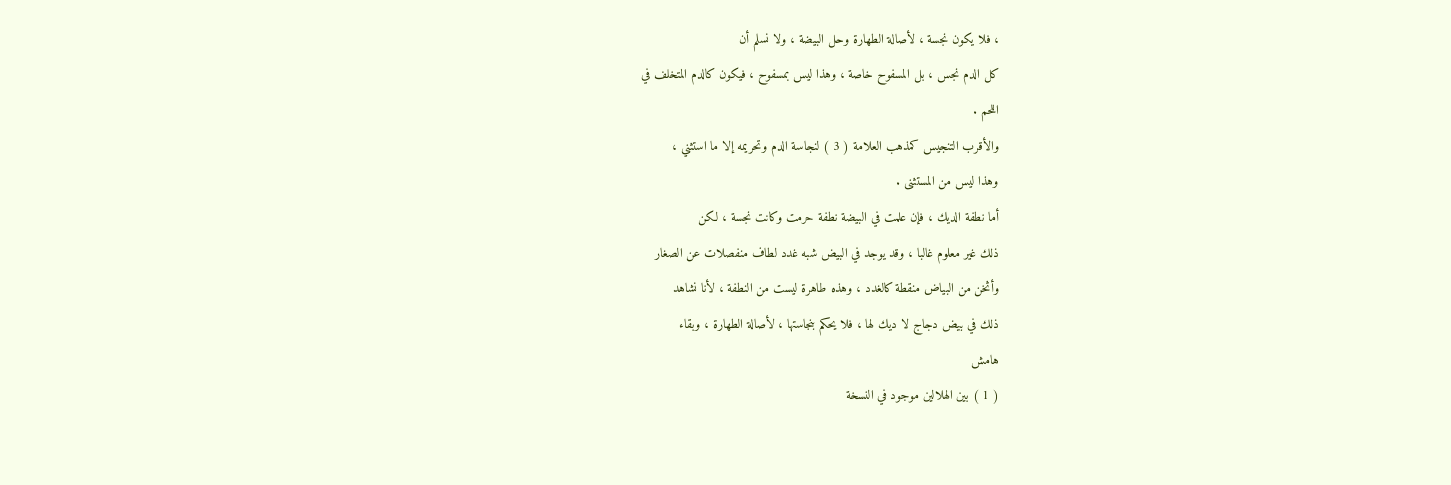، فلا يكون نجسة ، لأصالة الطهارة وحل البيضة ، ولا نسلم أن
كل الدم نجس ، بل المسفوح خاصة ، وهذا ليس بمسفوح ، فيكون كالدم المتخلف في
اللحم .
والأقرب التنجيس كمذهب العلامة ( 3 ) لنجاسة الدم وتحريمه إلا ما استثني ،
وهذا ليس من المستثنى .
أما نطفة الديك ، فإن علمت في البيضة نطفة حرمت وكانت نجسة ، لكن
ذلك غير معلوم غالبا ، وقد يوجد في البيض شبه غدد لطاف منفصلات عن الصغار
وأثخن من البياض منقطة كالغدد ، وهذه طاهرة ليست من النطفة ، لأنا نشاهد
ذلك في بيض دجاج لا ديك لها ، فلا يحكم بنجاستها ، لأصالة الطهارة ، وبقاء
هامش
( 1 ) بين الهلالين موجود في النسخة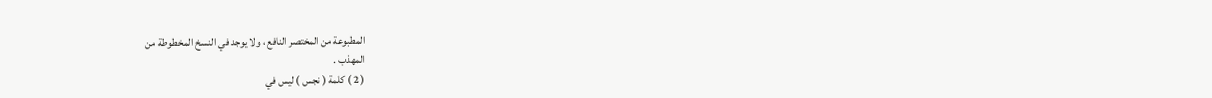المطبوعة من المختصر النافع ، ولا يوجد في النسخ المخطوطة من
المهذب .
( 2 ) كلمة ( نجس ) ليس في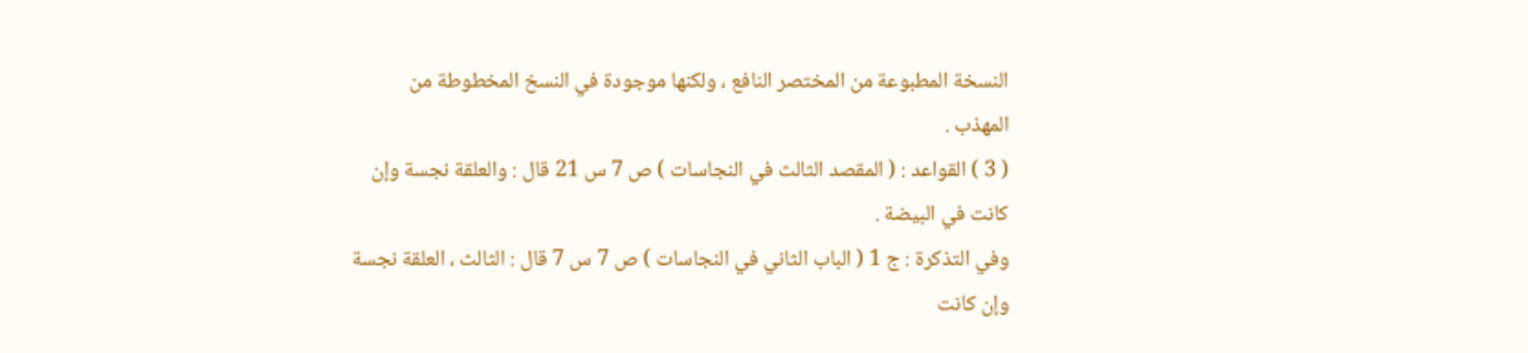النسخة المطبوعة من المختصر النافع ، ولكنها موجودة في النسخ المخطوطة من
المهذب .
( 3 ) القواعد : ( المقصد الثالث في النجاسات ) ص 7 س 21 قال : والعلقة نجسة وإن كانت في البيضة .
وفي التذكرة : ج 1 ( الباب الثاني في النجاسات ) ص 7 س 7 قال : الثالث ، العلقة نجسة وإن كانت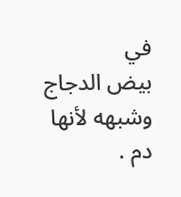في
بيض الدجاج وشبهه لأنها دم .